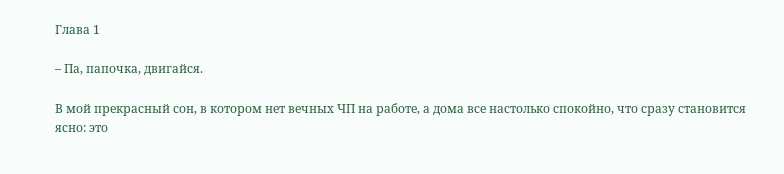Глава 1

– Па, папочка, двигайся.

В мой прекрасный сон, в котором нет вечных ЧП на работе, а дома все настолько спокойно, что сразу становится ясно: это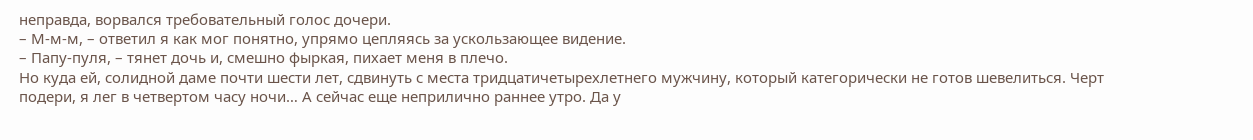неправда, ворвался требовательный голос дочери.
– М-м-м, – ответил я как мог понятно, упрямо цепляясь за ускользающее видение.
– Папу-пуля, – тянет дочь и, смешно фыркая, пихает меня в плечо.
Но куда ей, солидной даме почти шести лет, сдвинуть с места тридцатичетырехлетнего мужчину, который категорически не готов шевелиться. Черт подери, я лег в четвертом часу ночи… А сейчас еще неприлично раннее утро. Да у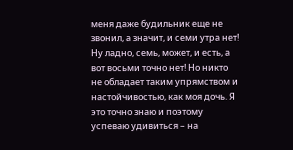меня даже будильник еще не звонил, а значит, и семи утра нет! Ну ладно, семь, может, и есть, а вот восьми точно нет! Но никто не обладает таким упрямством и настойчивостью, как моя дочь. Я это точно знаю и поэтому успеваю удивиться – на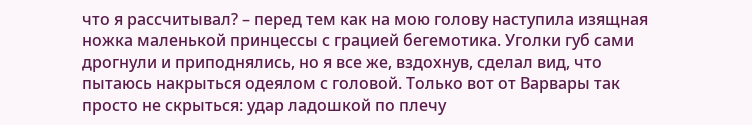что я рассчитывал? – перед тем как на мою голову наступила изящная ножка маленькой принцессы с грацией бегемотика. Уголки губ сами дрогнули и приподнялись, но я все же, вздохнув, сделал вид, что пытаюсь накрыться одеялом с головой. Только вот от Варвары так просто не скрыться: удар ладошкой по плечу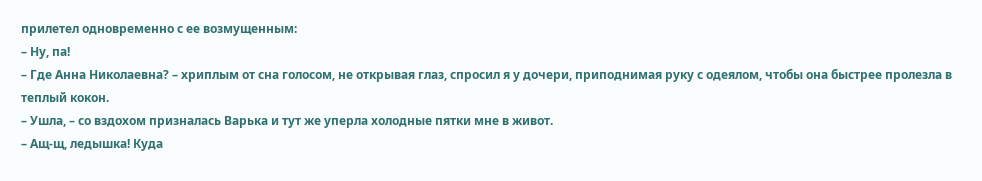прилетел одновременно с ее возмущенным:
– Ну, па!
– Где Анна Николаевна? – хриплым от сна голосом, не открывая глаз, спросил я у дочери, приподнимая руку с одеялом, чтобы она быстрее пролезла в теплый кокон.
– Ушла, – со вздохом призналась Варька и тут же уперла холодные пятки мне в живот.
– Ащ-щ, ледышка! Куда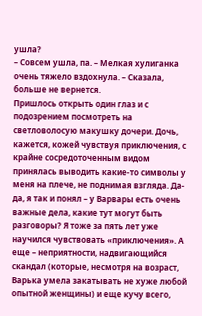ушла?
– Совсем ушла, па. – Мелкая хулиганка очень тяжело вздохнула. – Сказала, больше не вернется.
Пришлось открыть один глаз и с подозрением посмотреть на светловолосую макушку дочери. Дочь, кажется, кожей чувствуя приключения, с крайне сосредоточенным видом принялась выводить какие-то символы у меня на плече, не поднимая взгляда. Да-да, я так и понял – у Варвары есть очень важные дела, какие тут могут быть разговоры? Я тоже за пять лет уже научился чувствовать «приключения». А еще – неприятности, надвигающийся скандал (которые, несмотря на возраст, Варька умела закатывать не хуже любой опытной женщины) и еще кучу всего,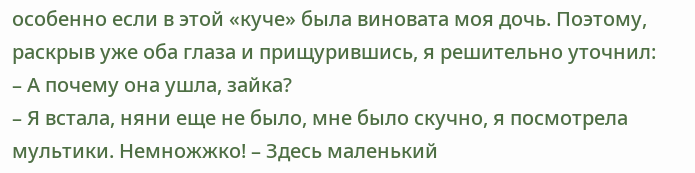особенно если в этой «куче» была виновата моя дочь. Поэтому, раскрыв уже оба глаза и прищурившись, я решительно уточнил:
– А почему она ушла, зайка?
– Я встала, няни еще не было, мне было скучно, я посмотрела мультики. Немножжко! – Здесь маленький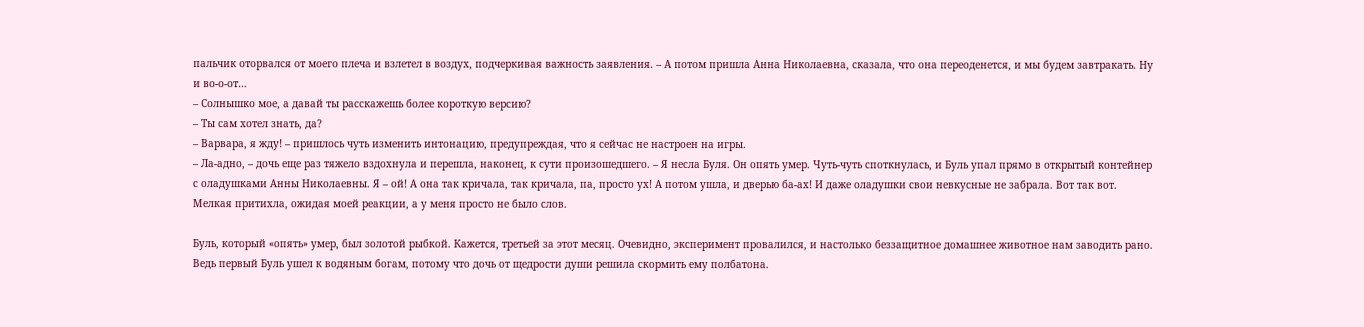пальчик оторвался от моего плеча и взлетел в воздух, подчеркивая важность заявления. – А потом пришла Анна Николаевна, сказала, что она переоденется, и мы будем завтракать. Ну и во-о-от…
– Солнышко мое, а давай ты расскажешь более короткую версию?
– Ты сам хотел знать, да?
– Варвара, я жду! – пришлось чуть изменить интонацию, предупреждая, что я сейчас не настроен на игры.
– Ла-адно, – дочь еще раз тяжело вздохнула и перешла, наконец, к сути произошедшего. – Я несла Буля. Он опять умер. Чуть-чуть споткнулась, и Буль упал прямо в открытый контейнер с оладушками Анны Николаевны. Я – ой! А она так кричала, так кричала, па, просто ух! А потом ушла, и дверью ба-ах! И даже оладушки свои невкусные не забрала. Вот так вот.
Мелкая притихла, ожидая моей реакции, а у меня просто не было слов.

Буль, который «опять» умер, был золотой рыбкой. Кажется, третьей за этот месяц. Очевидно, эксперимент провалился, и настолько беззащитное домашнее животное нам заводить рано. Ведь первый Буль ушел к водяным богам, потому что дочь от щедрости души решила скормить ему полбатона.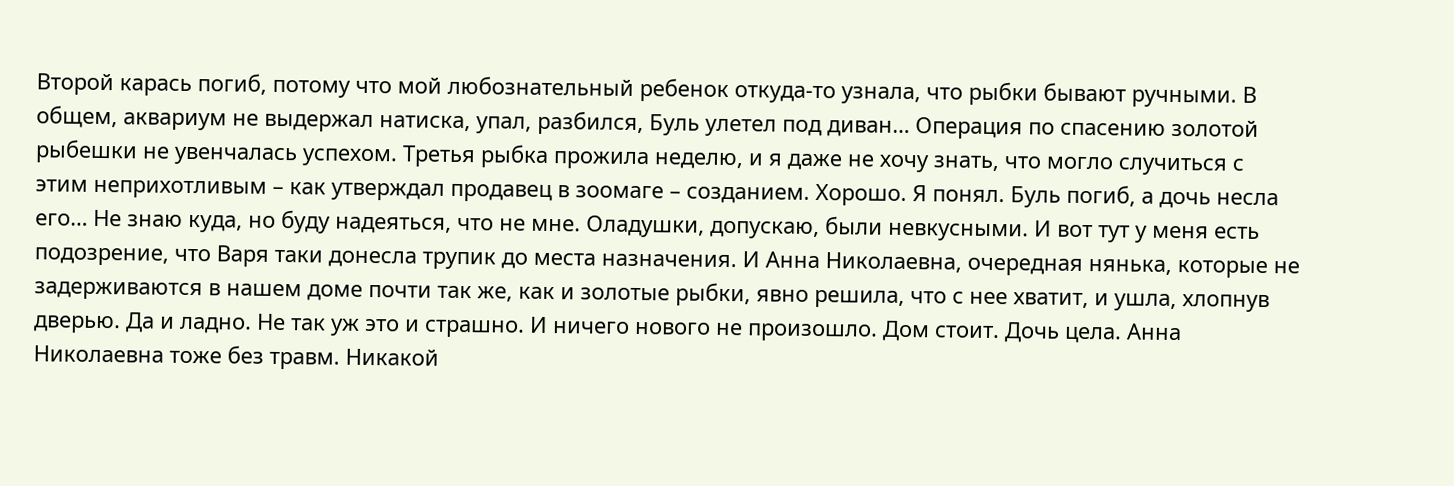Второй карась погиб, потому что мой любознательный ребенок откуда-то узнала, что рыбки бывают ручными. В общем, аквариум не выдержал натиска, упал, разбился, Буль улетел под диван… Операция по спасению золотой рыбешки не увенчалась успехом. Третья рыбка прожила неделю, и я даже не хочу знать, что могло случиться с этим неприхотливым – как утверждал продавец в зоомаге – созданием. Хорошо. Я понял. Буль погиб, а дочь несла его… Не знаю куда, но буду надеяться, что не мне. Оладушки, допускаю, были невкусными. И вот тут у меня есть подозрение, что Варя таки донесла трупик до места назначения. И Анна Николаевна, очередная нянька, которые не задерживаются в нашем доме почти так же, как и золотые рыбки, явно решила, что с нее хватит, и ушла, хлопнув дверью. Да и ладно. Не так уж это и страшно. И ничего нового не произошло. Дом стоит. Дочь цела. Анна Николаевна тоже без травм. Никакой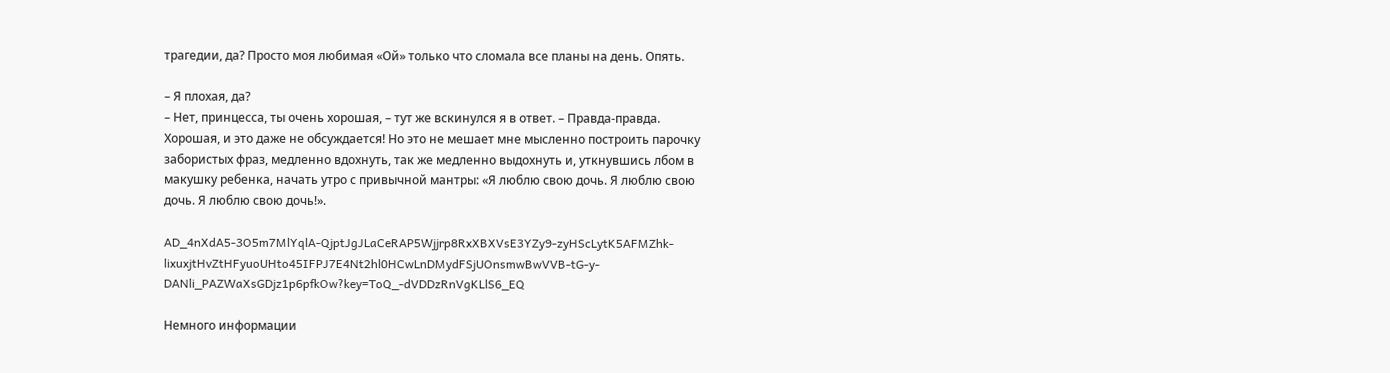трагедии, да? Просто моя любимая «Ой» только что сломала все планы на день. Опять.

– Я плохая, да?
– Нет, принцесса, ты очень хорошая, – тут же вскинулся я в ответ. – Правда-правда.
Хорошая, и это даже не обсуждается! Но это не мешает мне мысленно построить парочку забористых фраз, медленно вдохнуть, так же медленно выдохнуть и, уткнувшись лбом в макушку ребенка, начать утро с привычной мантры: «Я люблю свою дочь. Я люблю свою дочь. Я люблю свою дочь!».

AD_4nXdA5-3O5m7MlYqlA-QjptJgJLaCeRAP5Wjjrp8RxXBXVsE3YZy9-zyHScLytK5AFMZhk-lixuxjtHvZtHFyuoUHto45IFPJ7E4Nt2hl0HCwLnDMydFSjUOnsmwBwVVB-tG-y-DANli_PAZWaXsGDjz1p6pfkOw?key=ToQ_-dVDDzRnVgKLlS6_EQ

Немного информации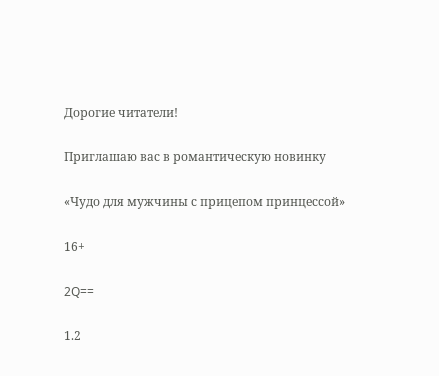Дорогие читатели!

Приглашаю вас в романтическую новинку

«Чудо для мужчины с прицепом принцессой»

16+

2Q==

1.2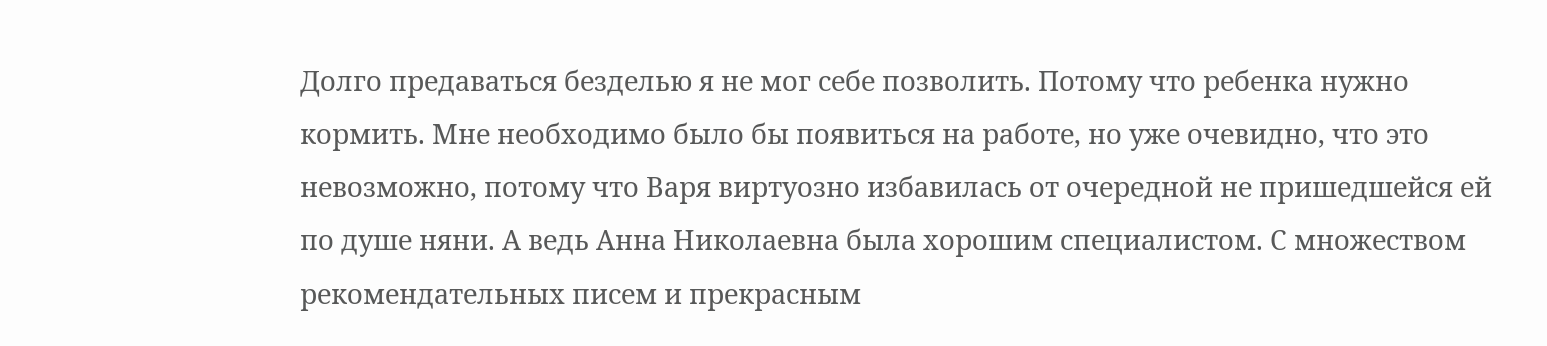Долго предаваться безделью я не мог себе позволить. Потому что ребенка нужно кормить. Мне необходимо было бы появиться на работе, но уже очевидно, что это невозможно, потому что Варя виртуозно избавилась от очередной не пришедшейся ей по душе няни. А ведь Анна Николаевна была хорошим специалистом. С множеством рекомендательных писем и прекрасным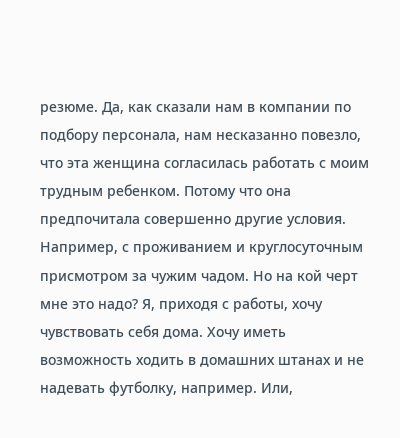резюме. Да, как сказали нам в компании по подбору персонала, нам несказанно повезло, что эта женщина согласилась работать с моим трудным ребенком. Потому что она предпочитала совершенно другие условия. Например, с проживанием и круглосуточным присмотром за чужим чадом. Но на кой черт мне это надо? Я, приходя с работы, хочу чувствовать себя дома. Хочу иметь возможность ходить в домашних штанах и не надевать футболку, например. Или,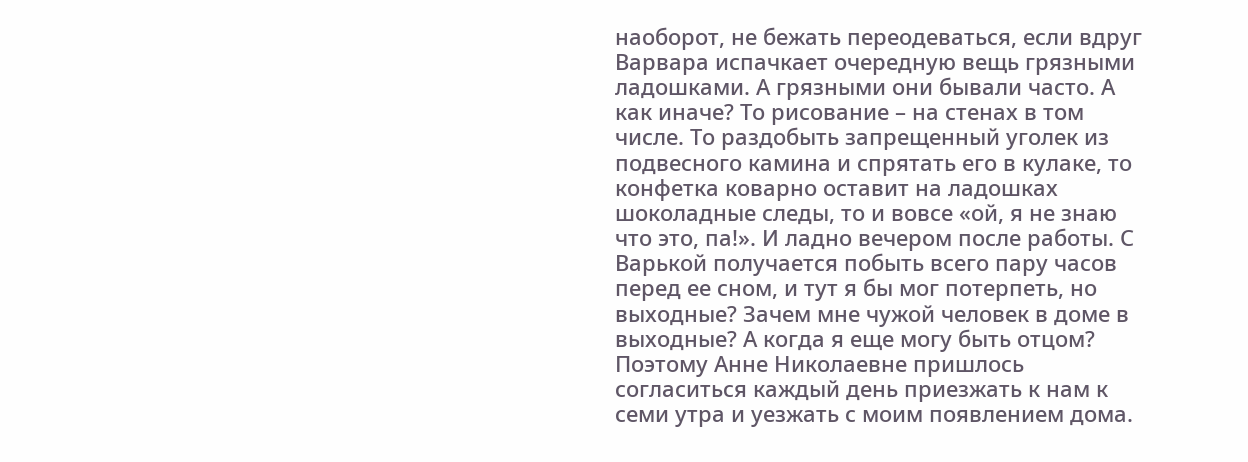наоборот, не бежать переодеваться, если вдруг Варвара испачкает очередную вещь грязными ладошками. А грязными они бывали часто. А как иначе? То рисование – на стенах в том числе. То раздобыть запрещенный уголек из подвесного камина и спрятать его в кулаке, то конфетка коварно оставит на ладошках шоколадные следы, то и вовсе «ой, я не знаю что это, па!». И ладно вечером после работы. С Варькой получается побыть всего пару часов перед ее сном, и тут я бы мог потерпеть, но выходные? Зачем мне чужой человек в доме в выходные? А когда я еще могу быть отцом? Поэтому Анне Николаевне пришлось согласиться каждый день приезжать к нам к семи утра и уезжать с моим появлением дома.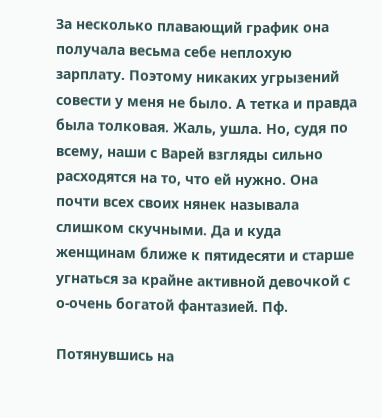За несколько плавающий график она получала весьма себе неплохую зарплату. Поэтому никаких угрызений совести у меня не было. А тетка и правда была толковая. Жаль, ушла. Но, судя по всему, наши с Варей взгляды сильно расходятся на то, что ей нужно. Она почти всех своих нянек называла слишком скучными. Да и куда женщинам ближе к пятидесяти и старше угнаться за крайне активной девочкой с о-очень богатой фантазией. Пф.

Потянувшись на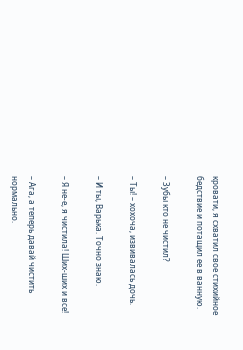кровати, я схватил свое стихийное бедствие и потащил ее в ванную.

– Зубы кто не чистил?

– Ты! – хохоча, извивалась дочь.

– И ты, Варька. Точно знаю.

– Я не-е, я чистила! Ших-ших и все!

– Ага, а теперь давай чистить нормально.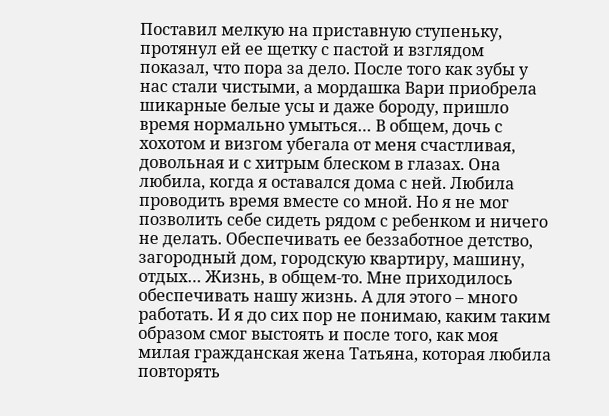Поставил мелкую на приставную ступеньку, протянул ей ее щетку с пастой и взглядом показал, что пора за дело. После того как зубы у нас стали чистыми, а мордашка Вари приобрела шикарные белые усы и даже бороду, пришло время нормально умыться… В общем, дочь с хохотом и визгом убегала от меня счастливая, довольная и с хитрым блеском в глазах. Она любила, когда я оставался дома с ней. Любила проводить время вместе со мной. Но я не мог позволить себе сидеть рядом с ребенком и ничего не делать. Обеспечивать ее беззаботное детство, загородный дом, городскую квартиру, машину, отдых… Жизнь, в общем-то. Мне приходилось обеспечивать нашу жизнь. А для этого – много работать. И я до сих пор не понимаю, каким таким образом смог выстоять и после того, как моя милая гражданская жена Татьяна, которая любила повторять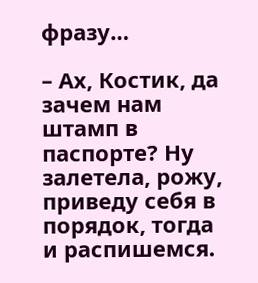фразу…

– Ах, Костик, да зачем нам штамп в паспорте? Ну залетела, рожу, приведу себя в порядок, тогда и распишемся.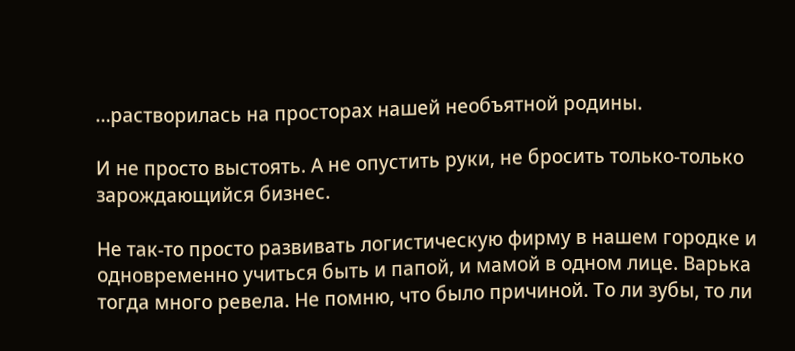…растворилась на просторах нашей необъятной родины.

И не просто выстоять. А не опустить руки, не бросить только-только зарождающийся бизнес.

Не так-то просто развивать логистическую фирму в нашем городке и одновременно учиться быть и папой, и мамой в одном лице. Варька тогда много ревела. Не помню, что было причиной. То ли зубы, то ли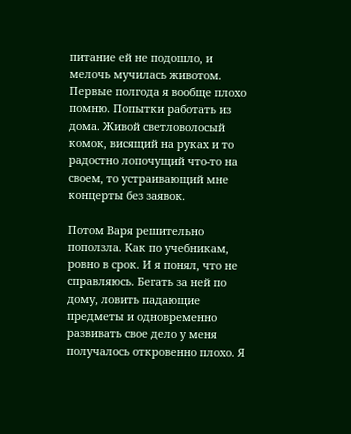питание ей не подошло, и мелочь мучилась животом. Первые полгода я вообще плохо помню. Попытки работать из дома. Живой светловолосый комок, висящий на руках и то радостно лопочущий что-то на своем, то устраивающий мне концерты без заявок.

Потом Варя решительно поползла. Как по учебникам, ровно в срок. И я понял, что не справляюсь. Бегать за ней по дому, ловить падающие предметы и одновременно развивать свое дело у меня получалось откровенно плохо. Я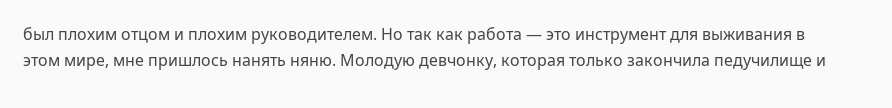был плохим отцом и плохим руководителем. Но так как работа — это инструмент для выживания в этом мире, мне пришлось нанять няню. Молодую девчонку, которая только закончила педучилище и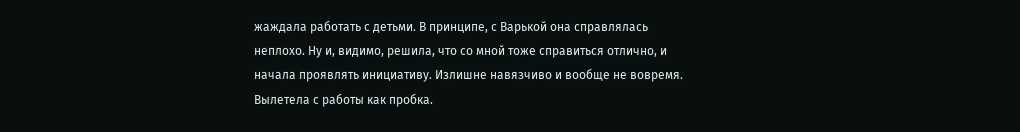жаждала работать с детьми. В принципе, с Варькой она справлялась неплохо. Ну и, видимо, решила, что со мной тоже справиться отлично, и начала проявлять инициативу. Излишне навязчиво и вообще не вовремя. Вылетела с работы как пробка.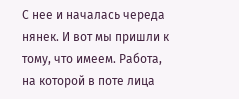С нее и началась череда нянек. И вот мы пришли к тому, что имеем. Работа, на которой в поте лица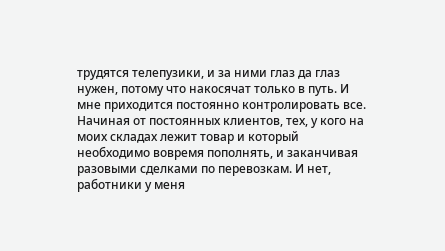трудятся телепузики, и за ними глаз да глаз нужен, потому что накосячат только в путь. И мне приходится постоянно контролировать все. Начиная от постоянных клиентов, тех, у кого на моих складах лежит товар и который необходимо вовремя пополнять, и заканчивая разовыми сделками по перевозкам. И нет, работники у меня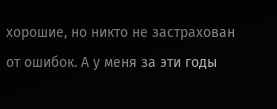хорошие, но никто не застрахован от ошибок. А у меня за эти годы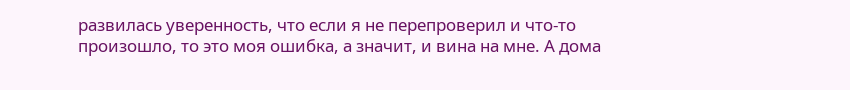развилась уверенность, что если я не перепроверил и что-то произошло, то это моя ошибка, а значит, и вина на мне. А дома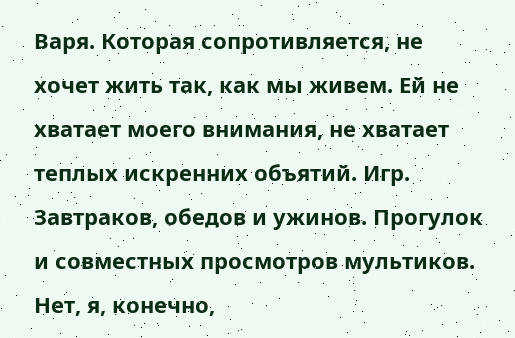Варя. Которая сопротивляется, не хочет жить так, как мы живем. Ей не хватает моего внимания, не хватает теплых искренних объятий. Игр. Завтраков, обедов и ужинов. Прогулок и совместных просмотров мультиков. Нет, я, конечно,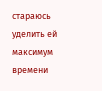стараюсь уделить ей максимум времени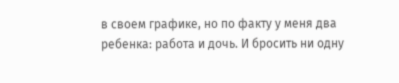в своем графике, но по факту у меня два ребенка: работа и дочь. И бросить ни одну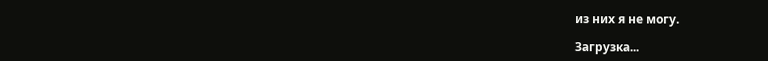из них я не могу.

Загрузка...